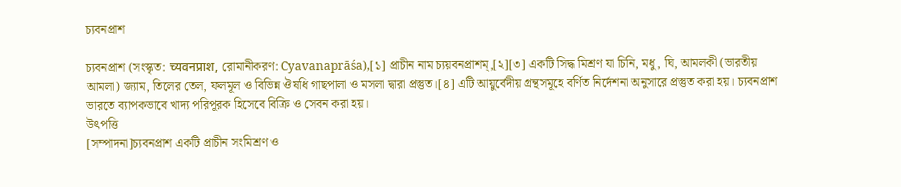চ্যবনপ্রাশ

চ্যবনপ্রাশ (সংস্কৃত: च्यवनप्राश, রোমানীকরণ: Cyavanaprāśa),[১] প্রাচীন নাম চ্যয়বনপ্রাশম্,[২][৩] একটি সিদ্ধ মিশ্রণ যা চিনি, মধু, ঘি, আমলকী (ভারতীয় আমলা) জ্যাম, তিলের তেল, ফলমূল ও বিভিন্ন ঔষধি গাছপালা ও মসলা দ্বারা প্রস্তুত।[৪] এটি আয়ুর্বেদীয় গ্রন্থসমূহে বর্ণিত নির্দেশনা অনুসারে প্রস্তুত করা হয়। চ্যবনপ্রাশ ভারতে ব্যাপকভাবে খাদ্য পরিপূরক হিসেবে বিক্রি ও সেবন করা হয়।
উৎপত্তি
[সম্পাদনা]চ্যবনপ্রাশ একটি প্রাচীন সংমিশ্রণ ও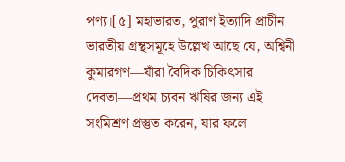পণ্য।[৫] মহাভারত, পুরাণ ইত্যাদি প্রাচীন ভারতীয় গ্রন্থসমূহে উল্লেখ আছে যে, অশ্বিনী কুমারগণ—যাঁরা বৈদিক চিকিৎসার দেবতা—প্রথম চ্যবন ঋষির জন্য এই সংমিশ্রণ প্রস্তুত করেন, যার ফলে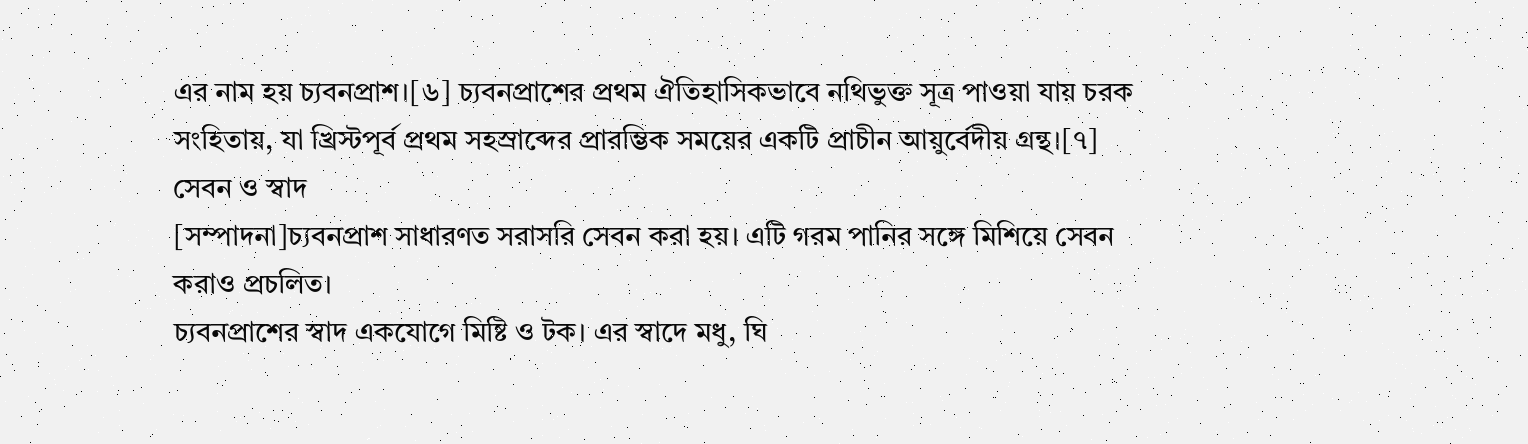এর নাম হয় চ্যবনপ্রাশ।[৬] চ্যবনপ্রাশের প্রথম ঐতিহাসিকভাবে নথিভুক্ত সূত্র পাওয়া যায় চরক সংহিতায়, যা খ্রিস্টপূর্ব প্রথম সহস্রাব্দের প্রারম্ভিক সময়ের একটি প্রাচীন আয়ুর্বেদীয় গ্রন্থ।[৭]
সেবন ও স্বাদ
[সম্পাদনা]চ্যবনপ্রাশ সাধারণত সরাসরি সেবন করা হয়। এটি গরম পানির সঙ্গে মিশিয়ে সেবন করাও প্রচলিত।
চ্যবনপ্রাশের স্বাদ একযোগে মিষ্টি ও টক। এর স্বাদে মধু, ঘি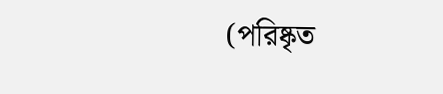(পরিষ্কৃত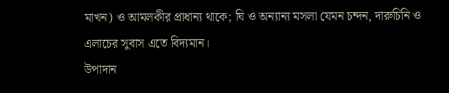মাখন) ও আমলকীর প্রাধান্য থাকে; ঘি ও অন্যান্য মসলা যেমন চন্দন, দারুচিনি ও এলাচের সুবাস এতে বিদ্যমান।
উপাদান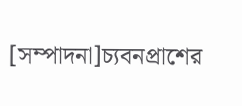[সম্পাদনা]চ্যবনপ্রাশের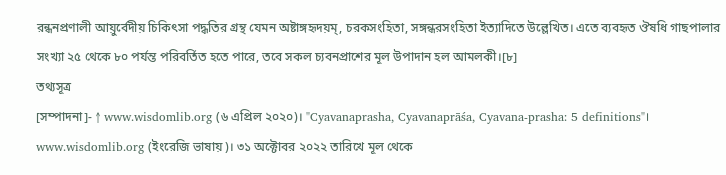রন্ধনপ্রণালী আয়ুর্বেদীয় চিকিৎসা পদ্ধতির গ্রন্থ যেমন অষ্টাঙ্গহৃদয়ম্, চরকসংহিতা, সঙ্গন্ধরসংহিতা ইত্যাদিতে উল্লেখিত। এতে ব্যবহৃত ঔষধি গাছপালার সংখ্যা ২৫ থেকে ৮০ পর্যন্ত পরিবর্তিত হতে পারে, তবে সকল চ্যবনপ্রাশের মূল উপাদান হল আমলকী।[৮]
তথ্যসূত্র
[সম্পাদনা]- ↑ www.wisdomlib.org (৬ এপ্রিল ২০২০)। "Cyavanaprasha, Cyavanaprāśa, Cyavana-prasha: 5 definitions"। www.wisdomlib.org (ইংরেজি ভাষায়)। ৩১ অক্টোবর ২০২২ তারিখে মূল থেকে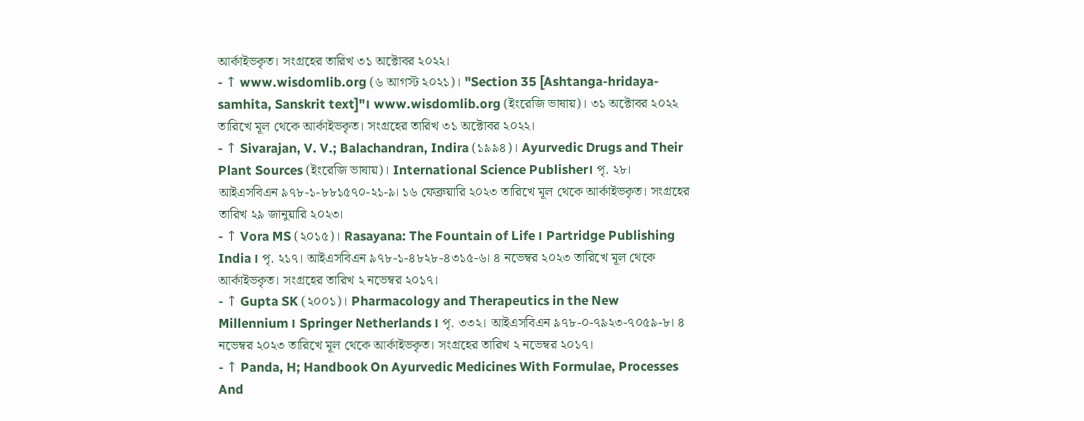আর্কাইভকৃত। সংগ্রহের তারিখ ৩১ অক্টোবর ২০২২।
- ↑ www.wisdomlib.org (৬ আগস্ট ২০২১)। "Section 35 [Ashtanga-hridaya-samhita, Sanskrit text]"। www.wisdomlib.org (ইংরেজি ভাষায়)। ৩১ অক্টোবর ২০২২ তারিখে মূল থেকে আর্কাইভকৃত। সংগ্রহের তারিখ ৩১ অক্টোবর ২০২২।
- ↑ Sivarajan, V. V.; Balachandran, Indira (১৯৯৪)। Ayurvedic Drugs and Their Plant Sources (ইংরেজি ভাষায়)। International Science Publisher। পৃ. ২৮। আইএসবিএন ৯৭৮-১-৮৮১৫৭০-২১-৯। ১৬ ফেব্রুয়ারি ২০২৩ তারিখে মূল থেকে আর্কাইভকৃত। সংগ্রহের তারিখ ২৯ জানুয়ারি ২০২৩।
- ↑ Vora MS (২০১৫)। Rasayana: The Fountain of Life। Partridge Publishing India। পৃ. ২১৭। আইএসবিএন ৯৭৮-১-৪৮২৮-৪৩১৫-৬। ৪ নভেম্বর ২০২৩ তারিখে মূল থেকে আর্কাইভকৃত। সংগ্রহের তারিখ ২ নভেম্বর ২০১৭।
- ↑ Gupta SK (২০০১)। Pharmacology and Therapeutics in the New Millennium। Springer Netherlands। পৃ. ৩৩২। আইএসবিএন ৯৭৮-০-৭৯২৩-৭০৫৯-৮। ৪ নভেম্বর ২০২৩ তারিখে মূল থেকে আর্কাইভকৃত। সংগ্রহের তারিখ ২ নভেম্বর ২০১৭।
- ↑ Panda, H; Handbook On Ayurvedic Medicines With Formulae, Processes And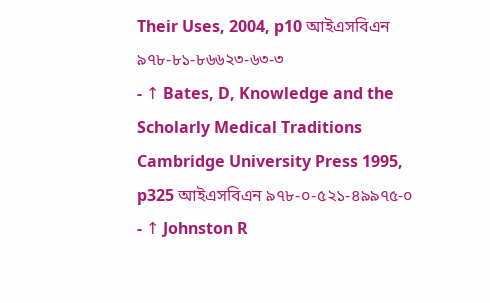Their Uses, 2004, p10 আইএসবিএন ৯৭৮-৮১-৮৬৬২৩-৬৩-৩
- ↑ Bates, D, Knowledge and the Scholarly Medical Traditions Cambridge University Press 1995, p325 আইএসবিএন ৯৭৮-০-৫২১-৪৯৯৭৫-০
- ↑ Johnston R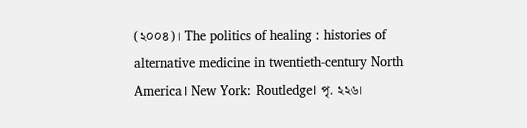(২০০৪)। The politics of healing : histories of alternative medicine in twentieth-century North America। New York: Routledge। পৃ. ২২৬।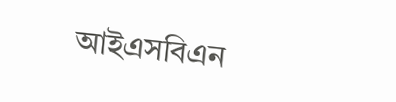আইএসবিএন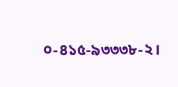০-৪১৫-৯৩৩৩৮-২।